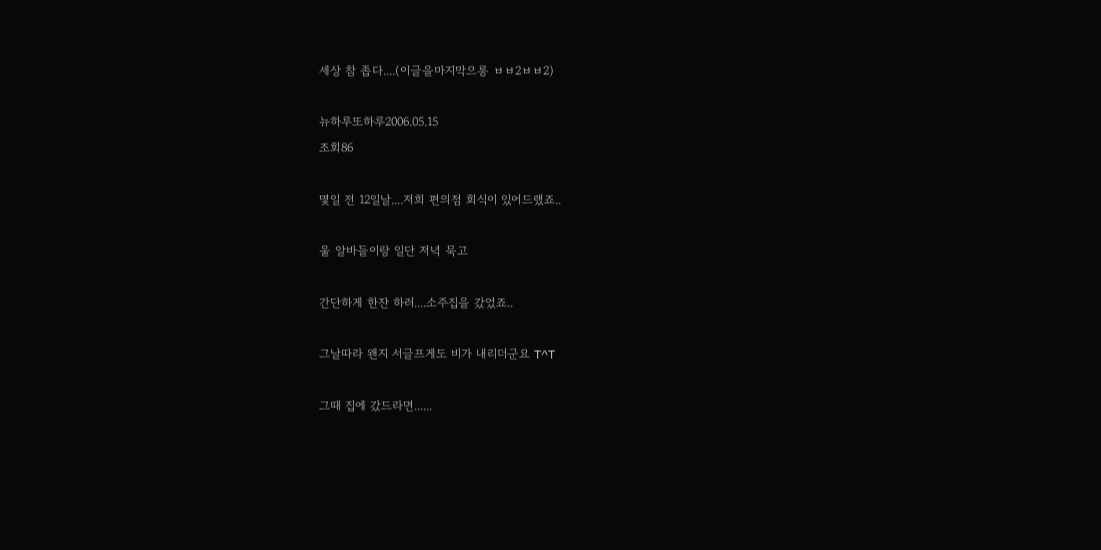세상 참 좁다....(이글을마지막으롱 ㅂㅂ2ㅂㅂ2)

뉴하루또하루2006.05.15
조회86

몇일 전 12일날....저희 편의점 회식이 있어드랬죠..

울 알바들이랑 일단 저녁 묵고

간단하게 한잔 하러....소주집을 갔었죠..

그날따라 왠지 서글프게도 비가 내리더군요 T^T

그때 집에 갔드라면......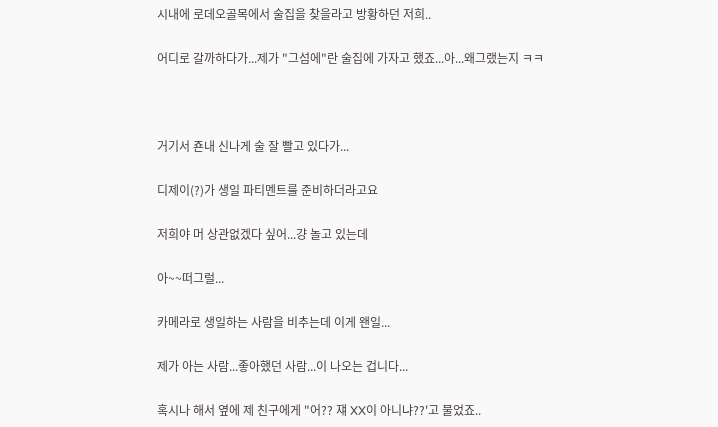시내에 로데오골목에서 술집을 찾을라고 방황하던 저희..

어디로 갈까하다가...제가 "그섬에"란 술집에 가자고 했죠...아...왜그랬는지 ㅋㅋ



거기서 죤내 신나게 술 잘 빨고 있다가...

디제이(?)가 생일 파티멘트를 준비하더라고요

저희야 머 상관없겠다 싶어...걍 놀고 있는데

아~~떠그럴...

카메라로 생일하는 사람을 비추는데 이게 왠일...

제가 아는 사람...좋아했던 사람...이 나오는 겁니다...

혹시나 해서 옆에 제 친구에게 "어?? 쟤 XX이 아니냐??'고 물었죠..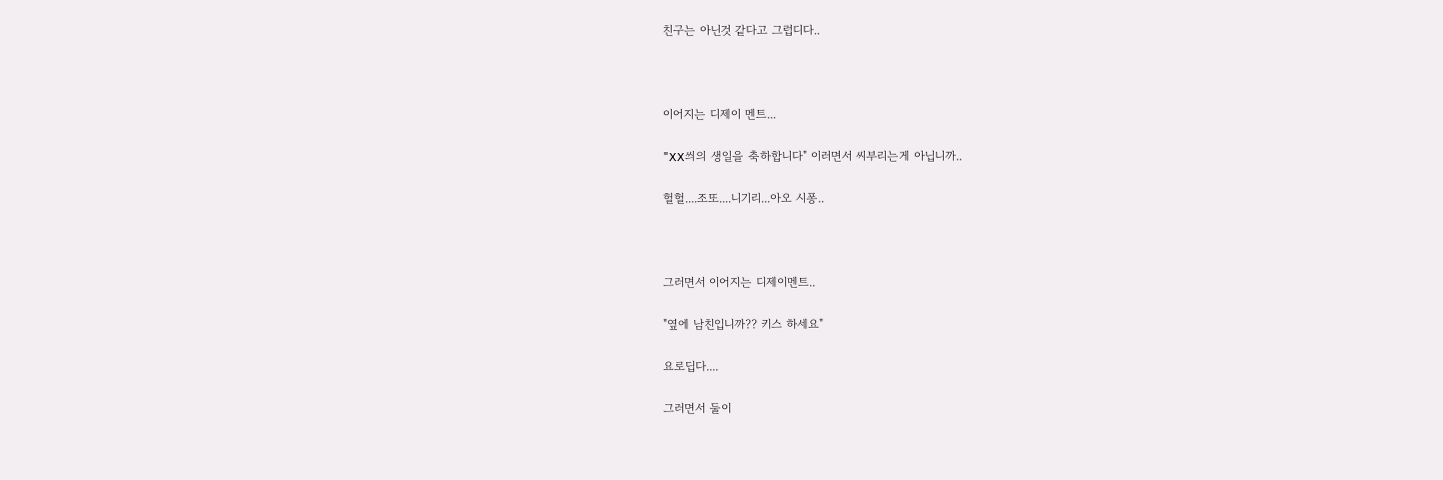친구는 아닌것 같다고 그럽디다..



이어지는 디제이 멘트...

"XX씌의 생일을 축하합니다" 이러면서 씨부리는게 아닙니까..

헐헐....조또....니기리...아오 시퐁..



그러면서 이어지는 디제이멘트..

"옆에 남친입니까?? 키스 하세요"

요로딥다....

그러면서 둘이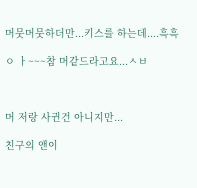머뭇머뭇하더만...키스를 하는데....흑흑

ㅇ ㅏ~~~참 머같드라고요...ㅅㅂ



머 저랑 사귄건 아니지만...

친구의 앤이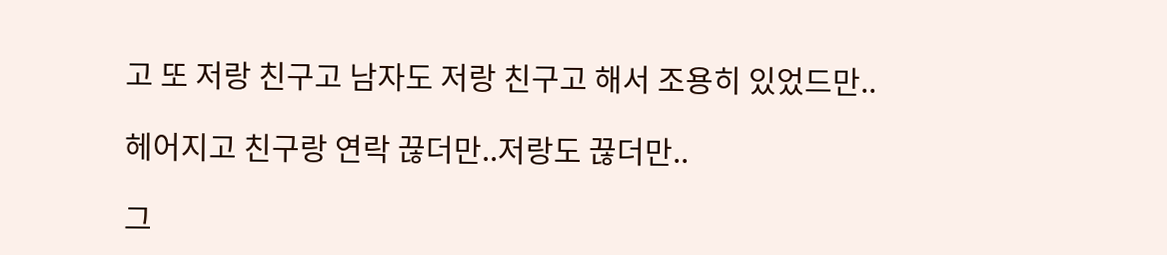고 또 저랑 친구고 남자도 저랑 친구고 해서 조용히 있었드만..

헤어지고 친구랑 연락 끊더만..저랑도 끊더만..

그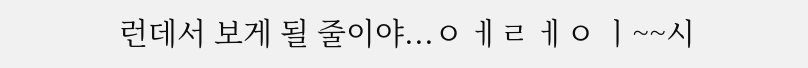런데서 보게 될 줄이야...ㅇ ㅔㄹ ㅔㅇ ㅣ~~시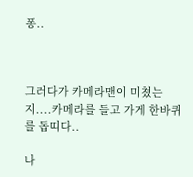퐁..



그러다가 카메라맨이 미쳤는지....카메라를 들고 가게 한바퀴를 돕띠다..

나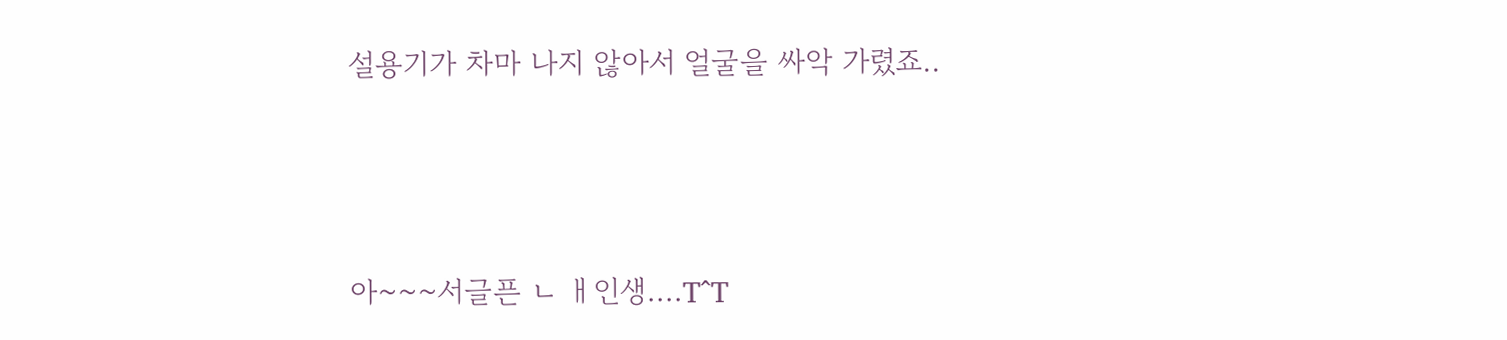설용기가 차마 나지 않아서 얼굴을 싸악 가렸죠..



아~~~서글픈 ㄴ ㅐ인생....T^T